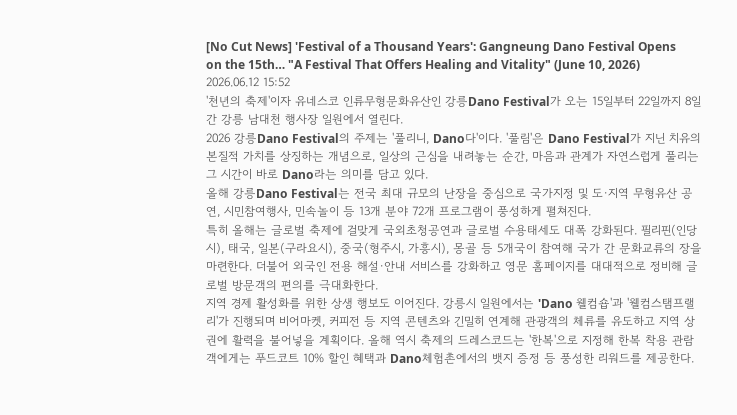[No Cut News] 'Festival of a Thousand Years': Gangneung Dano Festival Opens on the 15th… "A Festival That Offers Healing and Vitality" (June 10, 2026)
2026.06.12 15:52
'천년의 축제'이자 유네스코 인류무형문화유산인 강릉Dano Festival가 오는 15일부터 22일까지 8일간 강릉 남대천 행사장 일원에서 열린다.
2026 강릉Dano Festival의 주제는 '풀리니, Dano다'이다. '풀림'은 Dano Festival가 지닌 치유의 본질적 가치를 상징하는 개념으로, 일상의 근심을 내려놓는 순간, 마음과 관계가 자연스럽게 풀리는 그 시간이 바로 Dano라는 의미를 담고 있다.
올해 강릉Dano Festival는 전국 최대 규모의 난장을 중심으로 국가지정 및 도·지역 무형유산 공연, 시민참여행사, 민속놀이 등 13개 분야 72개 프로그램이 풍성하게 펼쳐진다.
특히 올해는 글로벌 축제에 걸맞게 국외초청공연과 글로벌 수용태세도 대폭 강화된다. 필리핀(인당시), 태국, 일본(구라요시), 중국(형주시, 가흥시), 몽골 등 5개국이 참여해 국가 간 문화교류의 장을 마련한다. 더불어 외국인 전용 해설·안내 서비스를 강화하고 영문 홈페이지를 대대적으로 정비해 글로벌 방문객의 편의를 극대화한다.
지역 경제 활성화를 위한 상생 행보도 이어진다. 강릉시 일원에서는 'Dano 웰컴숍'과 '웰컴스탬프랠리'가 진행되며 비어마켓, 커피전 등 지역 콘텐츠와 긴밀히 연계해 관광객의 체류를 유도하고 지역 상권에 활력을 불어넣을 계획이다. 올해 역시 축제의 드레스코드는 '한복'으로 지정해 한복 착용 관람객에게는 푸드코트 10% 할인 혜택과 Dano체험촌에서의 뱃지 증정 등 풍성한 리워드를 제공한다.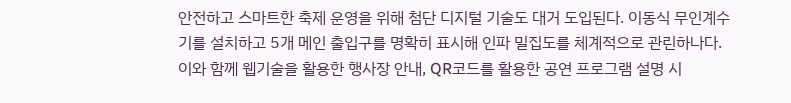안전하고 스마트한 축제 운영을 위해 첨단 디지털 기술도 대거 도입된다. 이동식 무인계수기를 설치하고 5개 메인 출입구를 명확히 표시해 인파 밀집도를 체계적으로 관린하나다. 이와 함께 웹기술을 활용한 행사장 안내, QR코드를 활용한 공연 프로그램 설명 시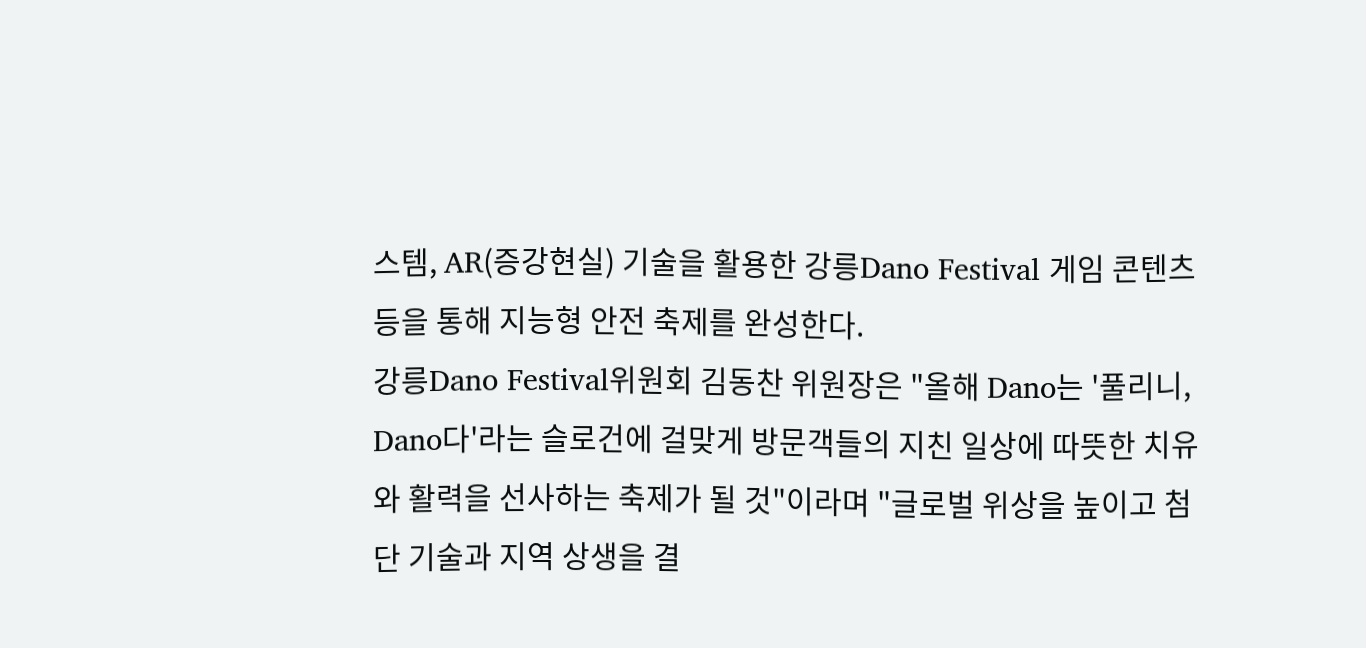스템, AR(증강현실) 기술을 활용한 강릉Dano Festival 게임 콘텐츠 등을 통해 지능형 안전 축제를 완성한다.
강릉Dano Festival위원회 김동찬 위원장은 "올해 Dano는 '풀리니, Dano다'라는 슬로건에 걸맞게 방문객들의 지친 일상에 따뜻한 치유와 활력을 선사하는 축제가 될 것"이라며 "글로벌 위상을 높이고 첨단 기술과 지역 상생을 결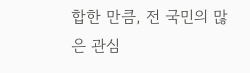합한 만큼, 전 국민의 많은 관심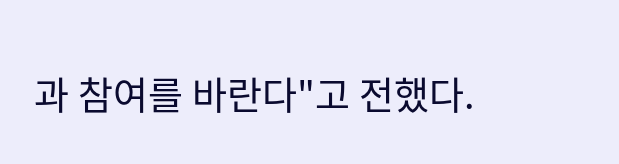과 참여를 바란다"고 전했다.